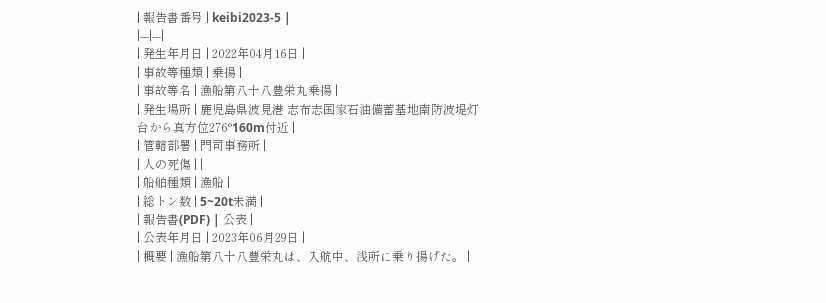| 報告書番号 | keibi2023-5 |
|---|---|
| 発生年月日 | 2022年04月16日 |
| 事故等種類 | 乗揚 |
| 事故等名 | 漁船第八十八豊栄丸乗揚 |
| 発生場所 | 鹿児島県波見港 志布志国家石油備蓄基地南防波堤灯台から真方位276°160m付近 |
| 管轄部署 | 門司事務所 |
| 人の死傷 | |
| 船舶種類 | 漁船 |
| 総トン数 | 5~20t未満 |
| 報告書(PDF) | 公表 |
| 公表年月日 | 2023年06月29日 |
| 概要 | 漁船第八十八豊栄丸は、入航中、浅所に乗り揚げた。 |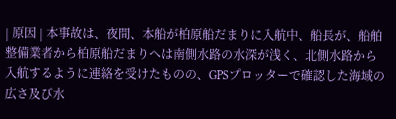| 原因 | 本事故は、夜間、本船が柏原船だまりに入航中、船長が、船舶整備業者から柏原船だまりへは南側水路の水深が浅く、北側水路から入航するように連絡を受けたものの、GPSプロッターで確認した海域の広さ及び水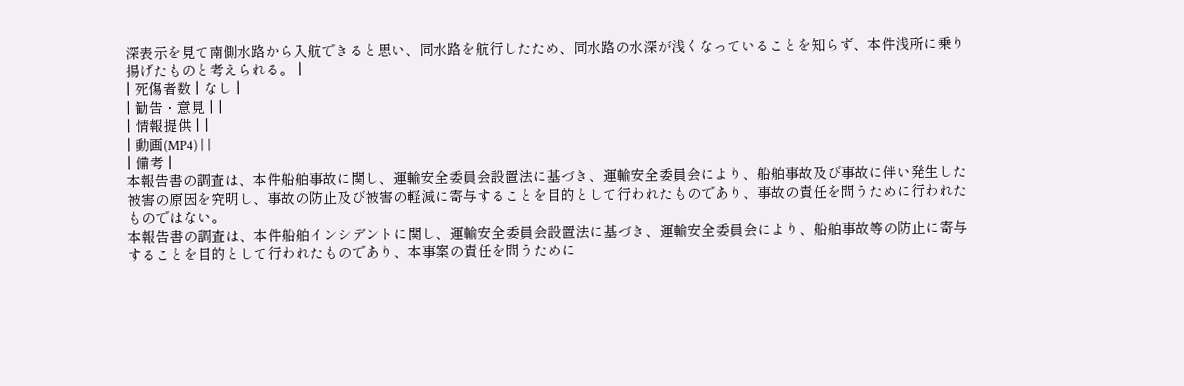深表示を見て南側水路から入航できると思い、同水路を航行したため、同水路の水深が浅くなっていることを知らず、本件浅所に乗り揚げたものと考えられる。 |
| 死傷者数 | なし |
| 勧告・意見 | |
| 情報提供 | |
| 動画(MP4) | |
| 備考 |
本報告書の調査は、本件船舶事故に関し、運輸安全委員会設置法に基づき、運輸安全委員会により、船舶事故及び事故に伴い発生した被害の原因を究明し、事故の防止及び被害の軽減に寄与することを目的として行われたものであり、事故の責任を問うために行われたものではない。
本報告書の調査は、本件船舶インシデントに関し、運輸安全委員会設置法に基づき、運輸安全委員会により、船舶事故等の防止に寄与することを目的として行われたものであり、本事案の責任を問うために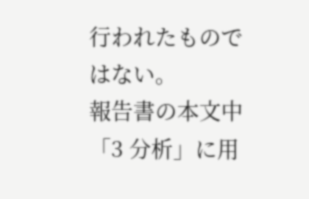行われたものではない。
報告書の本文中「3 分析」に用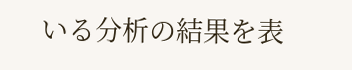いる分析の結果を表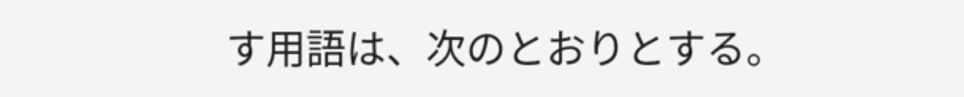す用語は、次のとおりとする。